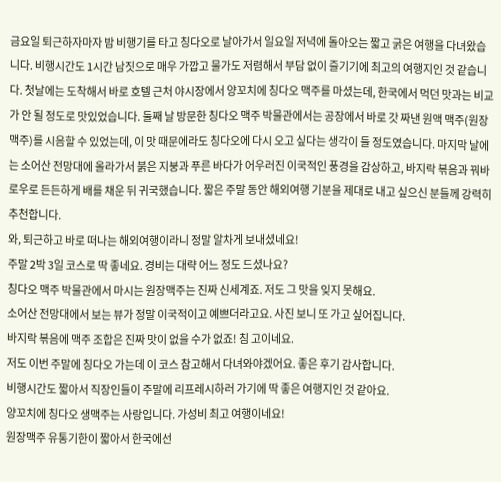금요일 퇴근하자마자 밤 비행기를 타고 칭다오로 날아가서 일요일 저녁에 돌아오는 짧고 굵은 여행을 다녀왔습니다. 비행시간도 1시간 남짓으로 매우 가깝고 물가도 저렴해서 부담 없이 즐기기에 최고의 여행지인 것 같습니다. 첫날에는 도착해서 바로 호텔 근처 야시장에서 양꼬치에 칭다오 맥주를 마셨는데, 한국에서 먹던 맛과는 비교가 안 될 정도로 맛있었습니다. 둘째 날 방문한 칭다오 맥주 박물관에서는 공장에서 바로 갓 짜낸 원액 맥주(원장맥주)를 시음할 수 있었는데, 이 맛 때문에라도 칭다오에 다시 오고 싶다는 생각이 들 정도였습니다. 마지막 날에는 소어산 전망대에 올라가서 붉은 지붕과 푸른 바다가 어우러진 이국적인 풍경을 감상하고, 바지락 볶음과 꿔바로우로 든든하게 배를 채운 뒤 귀국했습니다. 짧은 주말 동안 해외여행 기분을 제대로 내고 싶으신 분들께 강력히 추천합니다.
와, 퇴근하고 바로 떠나는 해외여행이라니 정말 알차게 보내셨네요!
주말 2박 3일 코스로 딱 좋네요. 경비는 대략 어느 정도 드셨나요?
칭다오 맥주 박물관에서 마시는 원장맥주는 진짜 신세계죠. 저도 그 맛을 잊지 못해요.
소어산 전망대에서 보는 뷰가 정말 이국적이고 예쁘더라고요. 사진 보니 또 가고 싶어집니다.
바지락 볶음에 맥주 조합은 진짜 맛이 없을 수가 없죠! 침 고이네요.
저도 이번 주말에 칭다오 가는데 이 코스 참고해서 다녀와야겠어요. 좋은 후기 감사합니다.
비행시간도 짧아서 직장인들이 주말에 리프레시하러 가기에 딱 좋은 여행지인 것 같아요.
양꼬치에 칭다오 생맥주는 사랑입니다. 가성비 최고 여행이네요!
원장맥주 유통기한이 짧아서 한국에선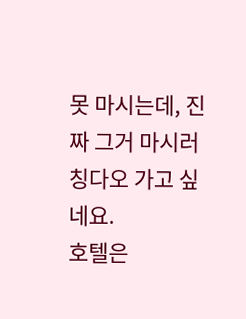못 마시는데, 진짜 그거 마시러 칭다오 가고 싶네요.
호텔은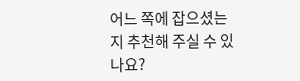어느 쪽에 잡으셨는지 추천해 주실 수 있나요?